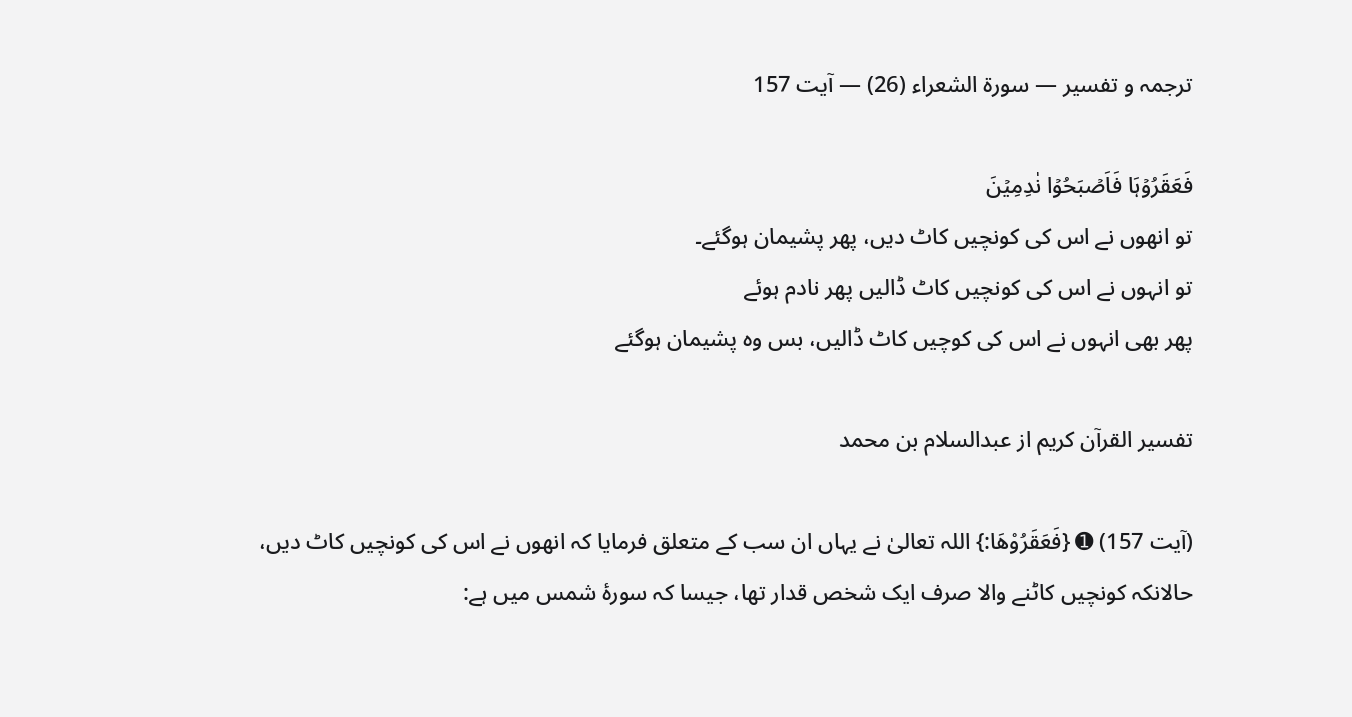ترجمہ و تفسیر — سورۃ الشعراء (26) — آیت 157

فَعَقَرُوۡہَا فَاَصۡبَحُوۡا نٰدِمِیۡنَ
تو انھوں نے اس کی کونچیں کاٹ دیں، پھر پشیمان ہوگئے۔
تو انہوں نے اس کی کونچیں کاٹ ڈالیں پھر نادم ہوئے
پھر بھی انہوں نے اس کی کوچیں کاٹ ڈالیں، بس وه پشیمان ہوگئے

تفسیر القرآن کریم از عبدالسلام بن محمد

(آیت 157) ➊ {فَعَقَرُوْهَا:} اللہ تعالیٰ نے یہاں ان سب کے متعلق فرمایا کہ انھوں نے اس کی کونچیں کاٹ دیں، حالانکہ کونچیں کاٹنے والا صرف ایک شخص قدار تھا، جیسا کہ سورۂ شمس میں ہے: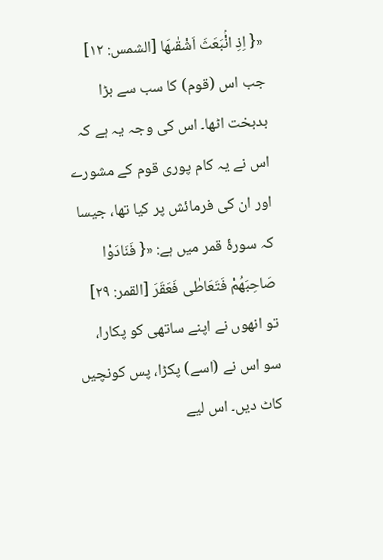«{ اِذِ انْۢبَعَثَ اَشْقٰىهَا [الشمس: ۱۲] جب اس (قوم) کا سب سے بڑا بدبخت اٹھا۔ اس کی وجہ یہ ہے کہ اس نے یہ کام پوری قوم کے مشورے اور ان کی فرمائش پر کیا تھا، جیسا کہ سورۂ قمر میں ہے: «{ فَنَادَوْا صَاحِبَهُمْ فَتَعَاطٰى فَعَقَرَ [القمر: ۲۹] تو انھوں نے اپنے ساتھی کو پکارا، سو اس نے (اسے) پکڑا، پس کونچیں کاٹ دیں۔ اس لیے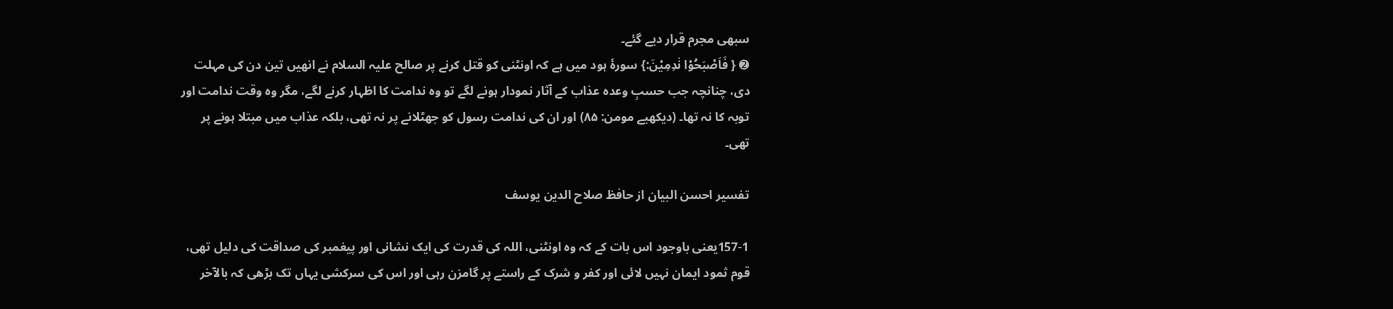سبھی مجرم قرار دیے گئے۔
➋ { فَاَصْبَحُوْا نٰدِمِيْنَ:} سورۂ ہود میں ہے کہ اونٹنی کو قتل کرنے پر صالح علیہ السلام نے انھیں تین دن کی مہلت دی، چنانچہ جب حسبِ وعدہ عذاب کے آثار نمودار ہونے لگے تو وہ ندامت کا اظہار کرنے لگے، مگر وہ وقت ندامت اور توبہ کا نہ تھا۔ (دیکھیے مومن: ۸۵) اور ان کی ندامت رسول کو جھٹلانے پر نہ تھی، بلکہ عذاب میں مبتلا ہونے پر تھی۔

تفسیر احسن البیان از حافظ صلاح الدین یوسف

157-1یعنی باوجود اس بات کے کہ وہ اونٹنی، اللہ کی قدرت کی ایک نشانی اور پیغمبر کی صداقت کی دلیل تھی، قوم ثمود ایمان نہیں لائی اور کفر و شرک کے راستے پر گامزن رہی اور اس کی سرکشی یہاں تک بڑھی کہ بالآخر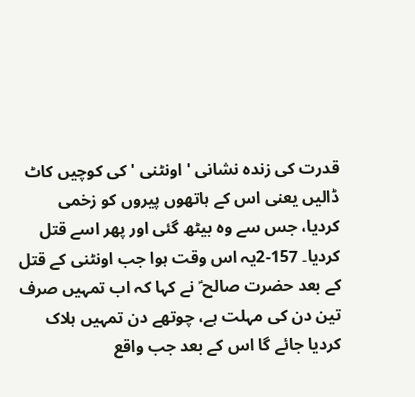قدرت کی زندہ نشانی ' اونٹنی ' کی کوچیں کاٹ ڈالیں یعنی اس کے ہاتھوں پیروں کو زخمی کردیا، جس سے وہ بیٹھ گئی اور پھر اسے قتل کردیا۔ 157-2یہ اس وقت ہوا جب اونٹنی کے قتل کے بعد حضرت صالح ؑ نے کہا کہ اب تمہیں صرف تین دن کی مہلت ہے، چوتھے دن تمہیں ہلاک کردیا جائے گا اس کے بعد جب واقع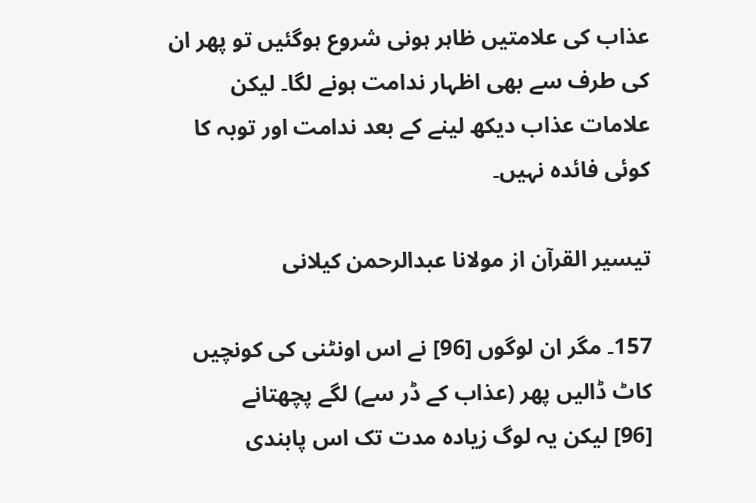عذاب کی علامتیں ظاہر ہونی شروع ہوگئیں تو پھر ان کی طرف سے بھی اظہار ندامت ہونے لگا۔ لیکن علامات عذاب دیکھ لینے کے بعد ندامت اور توبہ کا کوئی فائدہ نہیں۔

تيسير القرآن از مولانا عبدالرحمن کیلانی

157۔ مگر ان لوگوں [96] نے اس اونٹنی کی کونچیں کاٹ ڈالیں پھر (عذاب کے ڈر سے) لگے پچھتانے
[96] لیکن یہ لوگ زیادہ مدت تک اس پابندی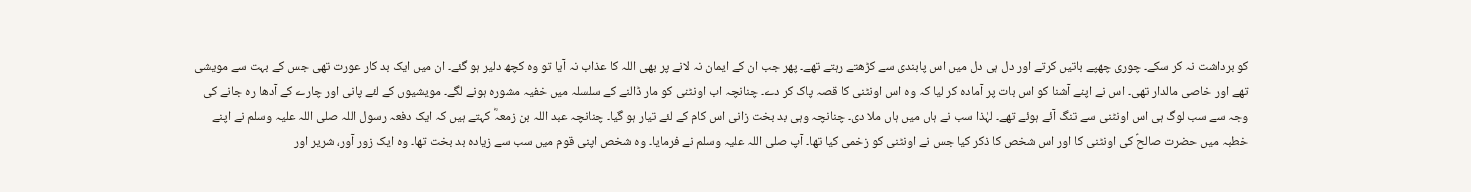کو برداشت نہ کر سکے۔ چوری چھپے باتیں کرتے اور دل ہی دل میں اس پابندی سے کڑھتے رہتے تھے۔ پھر جب ان کے ایمان نہ لانے پر بھی اللہ کا عذاب نہ آیا تو وہ کچھ دلیر ہو گئے۔ ان میں ایک بد کار عورت تھی جس کے بہت سے مویشی تھے اور خاصی مالدار تھی۔ اس نے اپنے آشنا کو اس بات پر آمادہ کر لیا کہ وہ اس اونٹنی کا قصہ پاک کر دے۔ چنانچہ اب اونٹنی کو مار ڈالنے کے سلسلہ میں خفیہ مشورہ ہونے لگے۔ مویشیوں کے لئے پانی اور چارے کے آدھا رہ جانے کی وجہ سے سب لوگ ہی اس اونٹنی سے تنگ آئے ہوئے تھے۔ لہٰذا سب نے ہاں میں ہاں ملا دی۔ چنانچہ وہی بد بخت زانی اس کام کے لئے تیار ہو گیا۔ چنانچہ عبد اللہ بن زمعہؓ کہتے ہیں کہ ایک دفعہ رسول اللہ صلی اللہ علیہ وسلم نے اپنے خطبہ میں حضرت صالحؑ کی اونٹنی کا اور اس شخص کا ذکر کیا جس نے اونٹنی کو زخمی کیا تھا۔ آپ صلی اللہ علیہ وسلم نے فرمایا۔ وہ شخص اپنی قوم میں سب سے زیادہ بد بخت تھا۔ وہ ایک زور آور، شریر اور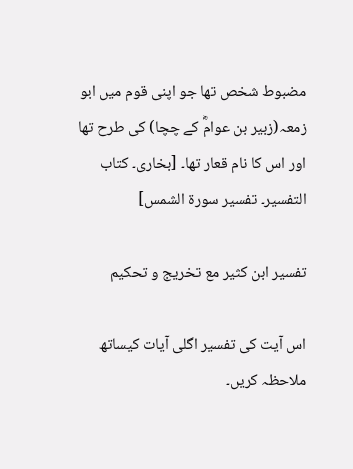مضبوط شخص تھا جو اپنی قوم میں ابو زمعہ(زبیر بن عوامؓ کے چچا) کی طرح تھا اور اس کا نام قعار تھا۔ [بخاری۔ کتاب التفسیر۔ تفسیر سورۃ الشمس]

تفسیر ابن کثیر مع تخریج و تحکیم

اس آیت کی تفسیر اگلی آیات کیساتھ ملاحظہ کریں۔